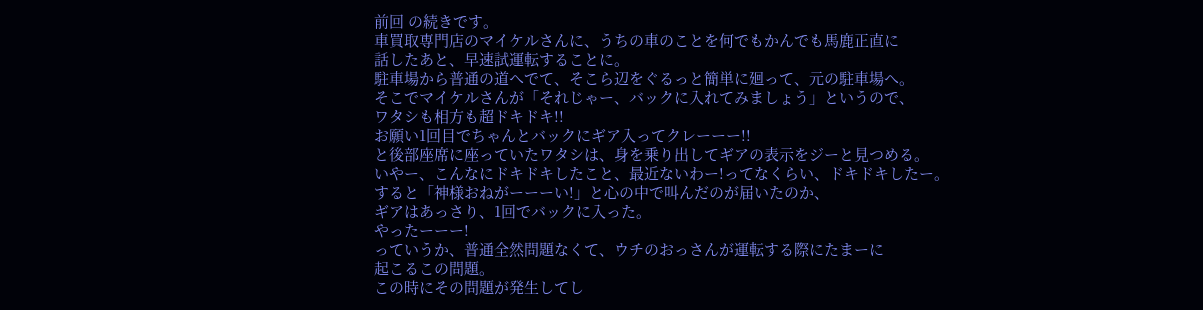前回 の続きです。
車買取専門店のマイケルさんに、うちの車のことを何でもかんでも馬鹿正直に
話したあと、早速試運転することに。
駐車場から普通の道へでて、そこら辺をぐるっと簡単に廻って、元の駐車場へ。
そこでマイケルさんが「それじゃー、バックに入れてみましょう」というので、
ワタシも相方も超ドキドキ!!
お願い1回目でちゃんとバックにギア入ってクレーーー!!
と後部座席に座っていたワタシは、身を乗り出してギアの表示をジーと見つめる。
いやー、こんなにドキドキしたこと、最近ないわー!ってなくらい、ドキドキしたー。
すると「神様おねがーーーい!」と心の中で叫んだのが届いたのか、
ギアはあっさり、1回でバックに入った。
やったーーー!
っていうか、普通全然問題なくて、ウチのおっさんが運転する際にたまーに
起こるこの問題。
この時にその問題が発生してし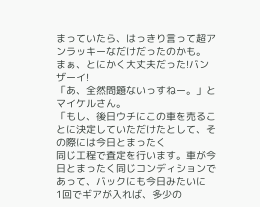まっていたら、はっきり言って超アンラッキーなだけだったのかも。
まぁ、とにかく大丈夫だった!バンザーイ!
「あ、全然問題ないっすねー。」とマイケルさん。
「もし、後日ウチにこの車を売ることに決定していただけたとして、その際には今日とまったく
同じ工程で査定を行います。車が今日とまったく同じコンディションであって、バックにも今日みたいに
1回でギアが入れば、多少の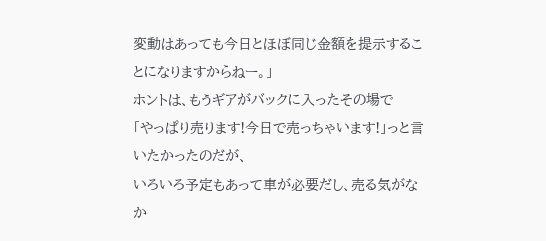変動はあっても今日とほぼ同じ金額を提示することになりますからねー。」
ホントは、もうギアがバックに入ったその場で
「やっぱり売ります!今日で売っちゃいます!」っと言いたかったのだが、
いろいろ予定もあって車が必要だし、売る気がなか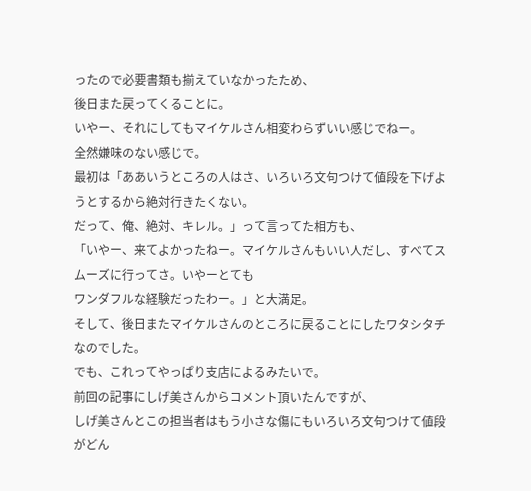ったので必要書類も揃えていなかったため、
後日また戻ってくることに。
いやー、それにしてもマイケルさん相変わらずいい感じでねー。
全然嫌味のない感じで。
最初は「ああいうところの人はさ、いろいろ文句つけて値段を下げようとするから絶対行きたくない。
だって、俺、絶対、キレル。」って言ってた相方も、
「いやー、来てよかったねー。マイケルさんもいい人だし、すべてスムーズに行ってさ。いやーとても
ワンダフルな経験だったわー。」と大満足。
そして、後日またマイケルさんのところに戻ることにしたワタシタチなのでした。
でも、これってやっぱり支店によるみたいで。
前回の記事にしげ美さんからコメント頂いたんですが、
しげ美さんとこの担当者はもう小さな傷にもいろいろ文句つけて値段がどん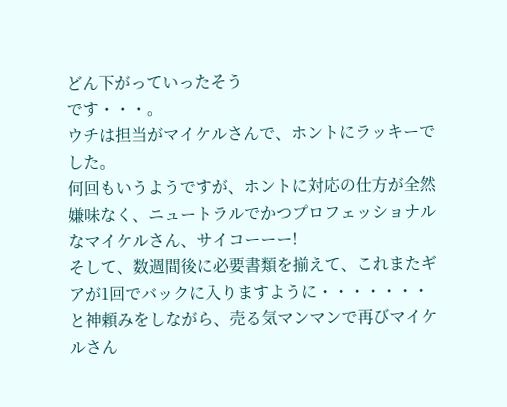どん下がっていったそう
です・・・。
ウチは担当がマイケルさんで、ホントにラッキーでした。
何回もいうようですが、ホントに対応の仕方が全然嫌味なく、ニュートラルでかつプロフェッショナル
なマイケルさん、サイコーーー!
そして、数週間後に必要書類を揃えて、これまたギアが1回でバックに入りますように・・・・・・・
と神頼みをしながら、売る気マンマンで再びマイケルさん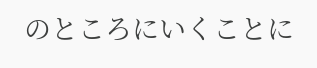のところにいくことに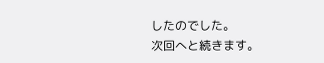したのでした。
次回へと続きます。